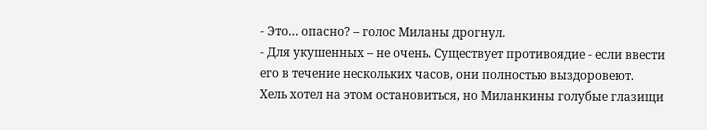- Это… опасно? – голос Миланы дрогнул.
- Для укушенных – не очень. Существует противоядие - если ввести его в течение нескольких часов, они полностью выздоровеют.
Хель хотел на этом остановиться, но Миланкины голубые глазищи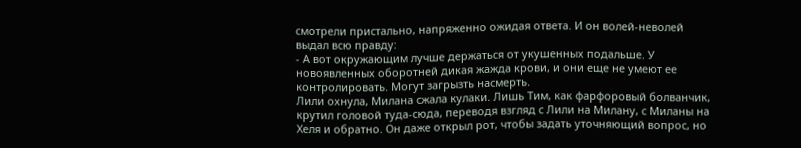смотрели пристально, напряженно ожидая ответа. И он волей-неволей выдал всю правду:
- А вот окружающим лучше держаться от укушенных подальше. У новоявленных оборотней дикая жажда крови, и они еще не умеют ее контролировать. Могут загрызть насмерть.
Лили охнула, Милана сжала кулаки. Лишь Тим, как фарфоровый болванчик, крутил головой туда-сюда, переводя взгляд с Лили на Милану, с Миланы на Хеля и обратно. Он даже открыл рот, чтобы задать уточняющий вопрос, но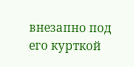внезапно под его курткой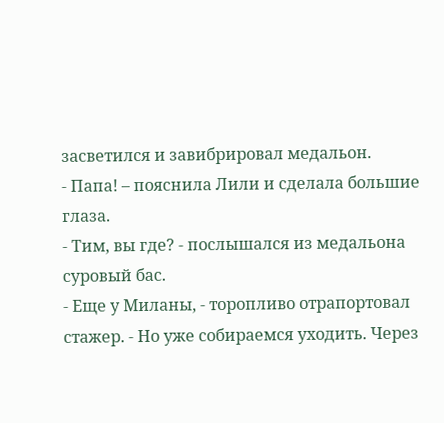засветился и завибрировал медальон.
- Папа! – пояснила Лили и сделала большие глаза.
- Тим, вы где? - послышался из медальона суровый бас.
- Еще у Миланы, - торопливо отрапортовал стажер. - Но уже собираемся уходить. Через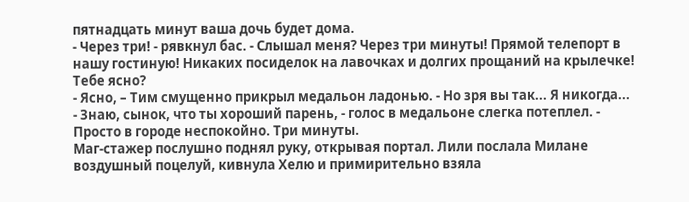пятнадцать минут ваша дочь будет дома.
- Через три! - рявкнул бас. - Слышал меня? Через три минуты! Прямой телепорт в нашу гостиную! Никаких посиделок на лавочках и долгих прощаний на крылечке! Тебе ясно?
- Ясно, – Тим смущенно прикрыл медальон ладонью. - Но зря вы так... Я никогда...
- Знаю, сынок, что ты хороший парень, - голос в медальоне слегка потеплел. - Просто в городе неспокойно. Три минуты.
Маг-стажер послушно поднял руку, открывая портал. Лили послала Милане воздушный поцелуй, кивнула Хелю и примирительно взяла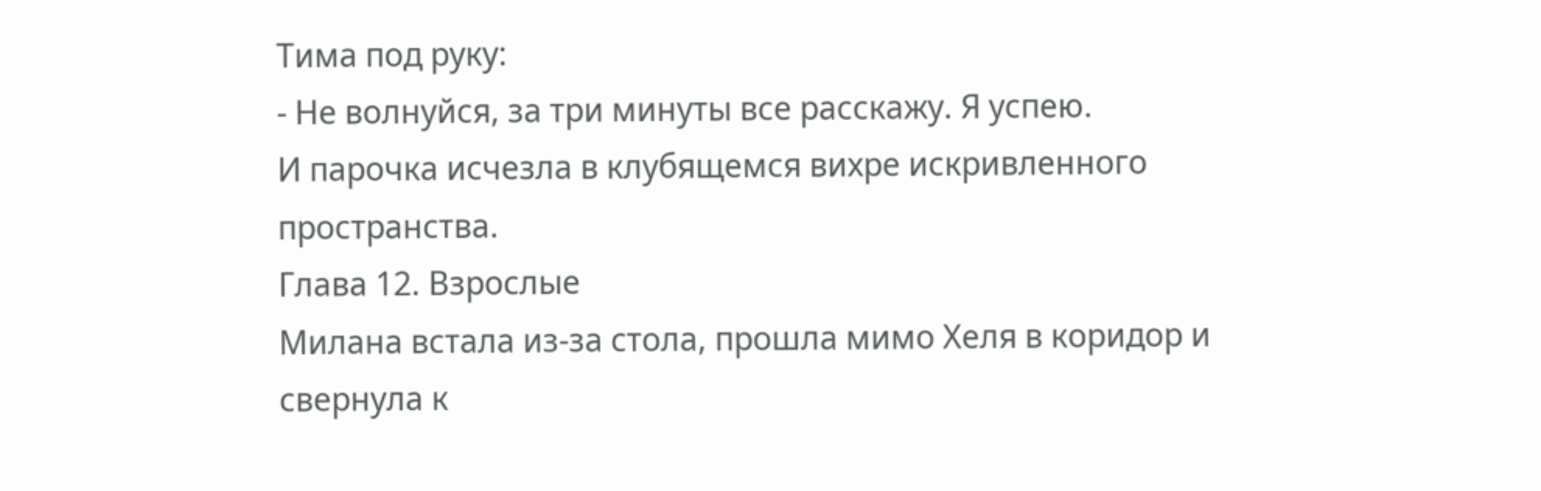Тима под руку:
- Не волнуйся, за три минуты все расскажу. Я успею.
И парочка исчезла в клубящемся вихре искривленного пространства.
Глава 12. Взрослые
Милана встала из-за стола, прошла мимо Хеля в коридор и свернула к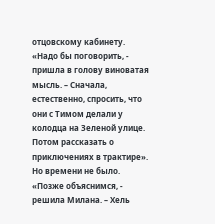отцовскому кабинету.
«Надо бы поговорить, - пришла в голову виноватая мысль. – Сначала, естественно, спросить, что они с Тимом делали у колодца на Зеленой улице. Потом рассказать о приключениях в трактире».
Но времени не было.
«Позже объяснимся, - решила Милана. – Хель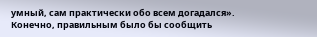умный, сам практически обо всем догадался».
Конечно, правильным было бы сообщить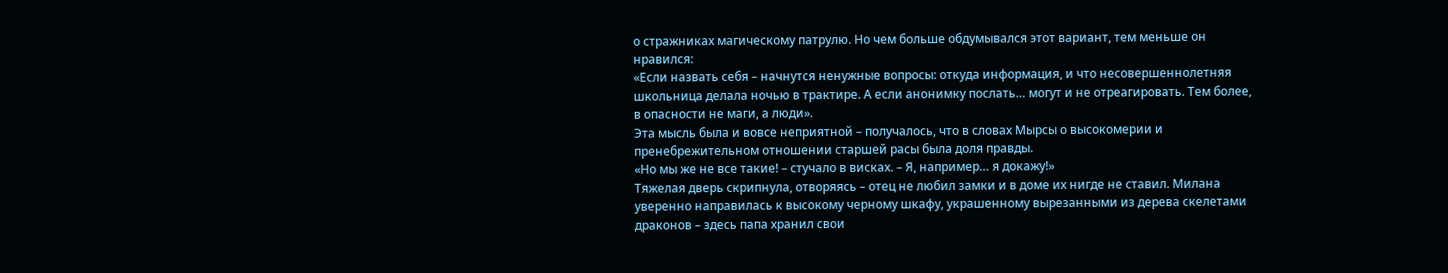о стражниках магическому патрулю. Но чем больше обдумывался этот вариант, тем меньше он нравился:
«Если назвать себя – начнутся ненужные вопросы: откуда информация, и что несовершеннолетняя школьница делала ночью в трактире. А если анонимку послать… могут и не отреагировать. Тем более, в опасности не маги, а люди».
Эта мысль была и вовсе неприятной – получалось, что в словах Мырсы о высокомерии и пренебрежительном отношении старшей расы была доля правды.
«Но мы же не все такие! – стучало в висках. – Я, например… я докажу!»
Тяжелая дверь скрипнула, отворяясь – отец не любил замки и в доме их нигде не ставил. Милана уверенно направилась к высокому черному шкафу, украшенному вырезанными из дерева скелетами драконов – здесь папа хранил свои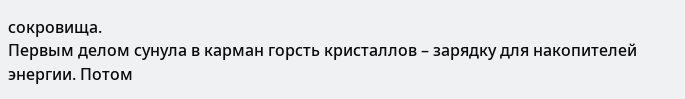сокровища.
Первым делом сунула в карман горсть кристаллов – зарядку для накопителей энергии. Потом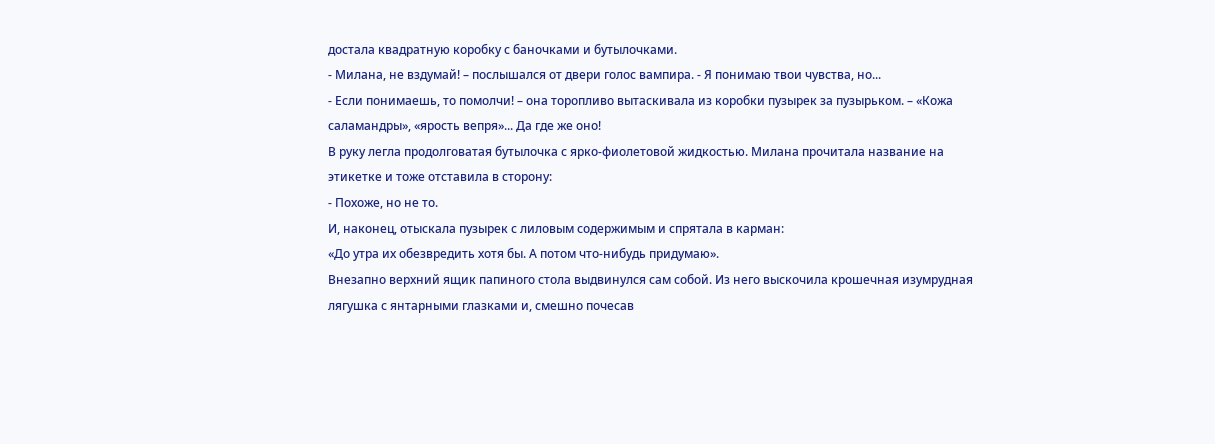достала квадратную коробку с баночками и бутылочками.
- Милана, не вздумай! – послышался от двери голос вампира. - Я понимаю твои чувства, но...
- Если понимаешь, то помолчи! – она торопливо вытаскивала из коробки пузырек за пузырьком. – «Кожа саламандры», «ярость вепря»... Да где же оно!
В руку легла продолговатая бутылочка с ярко-фиолетовой жидкостью. Милана прочитала название на этикетке и тоже отставила в сторону:
- Похоже, но не то.
И, наконец, отыскала пузырек с лиловым содержимым и спрятала в карман:
«До утра их обезвредить хотя бы. А потом что-нибудь придумаю».
Внезапно верхний ящик папиного стола выдвинулся сам собой. Из него выскочила крошечная изумрудная лягушка с янтарными глазками и, смешно почесав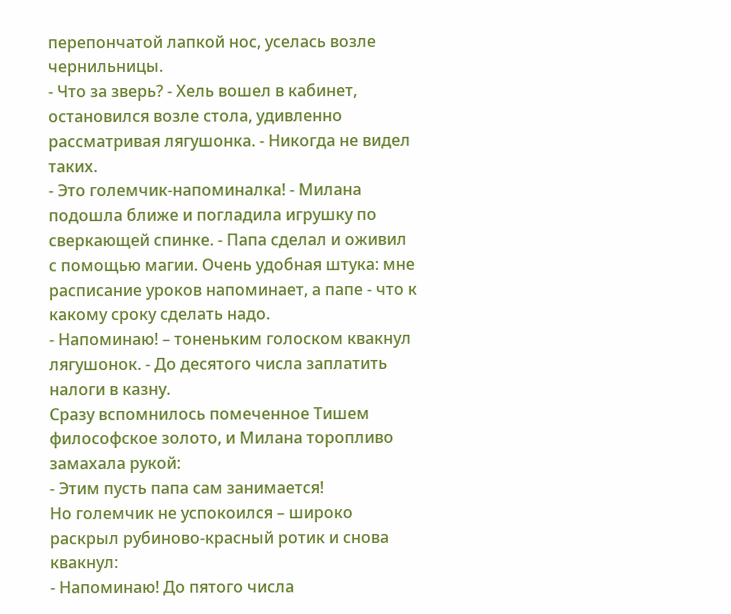перепончатой лапкой нос, уселась возле чернильницы.
- Что за зверь? - Хель вошел в кабинет, остановился возле стола, удивленно рассматривая лягушонка. - Никогда не видел таких.
- Это големчик-напоминалка! - Милана подошла ближе и погладила игрушку по сверкающей спинке. - Папа сделал и оживил с помощью магии. Очень удобная штука: мне расписание уроков напоминает, а папе - что к какому сроку сделать надо.
- Напоминаю! – тоненьким голоском квакнул лягушонок. - До десятого числа заплатить налоги в казну.
Сразу вспомнилось помеченное Тишем философское золото, и Милана торопливо замахала рукой:
- Этим пусть папа сам занимается!
Но големчик не успокоился – широко раскрыл рубиново-красный ротик и снова квакнул:
- Напоминаю! До пятого числа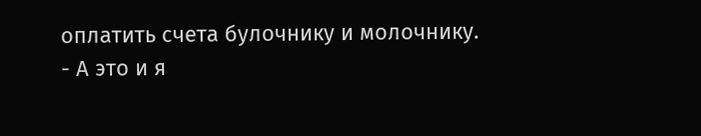оплатить счета булочнику и молочнику.
- А это и я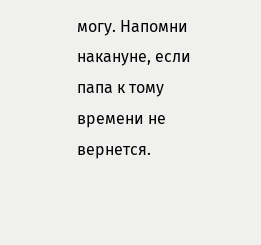могу. Напомни накануне, если папа к тому времени не вернется.